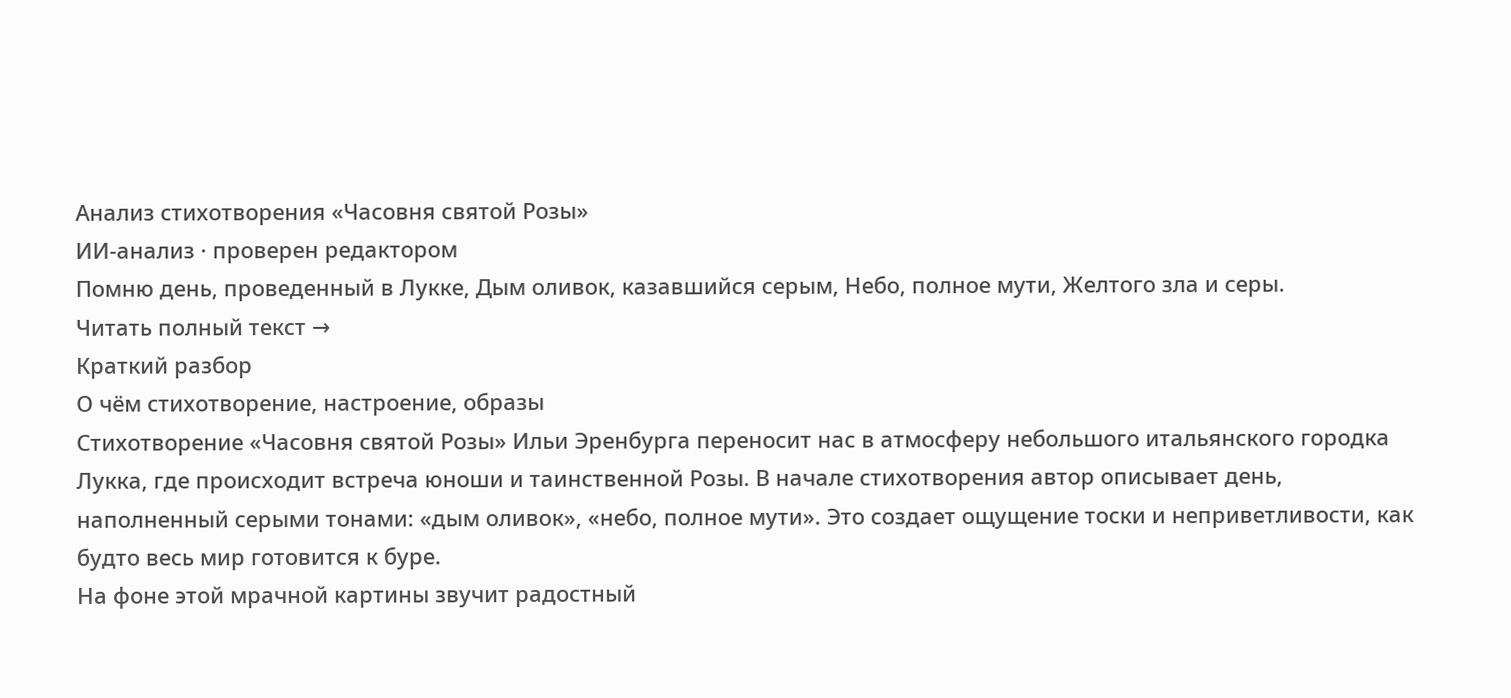Анализ стихотворения «Часовня святой Розы»
ИИ-анализ · проверен редактором
Помню день, проведенный в Лукке, Дым оливок, казавшийся серым, Небо, полное мути, Желтого зла и серы.
Читать полный текст →
Краткий разбор
О чём стихотворение, настроение, образы
Стихотворение «Часовня святой Розы» Ильи Эренбурга переносит нас в атмосферу небольшого итальянского городка Лукка, где происходит встреча юноши и таинственной Розы. В начале стихотворения автор описывает день, наполненный серыми тонами: «дым оливок», «небо, полное мути». Это создает ощущение тоски и неприветливости, как будто весь мир готовится к буре.
На фоне этой мрачной картины звучит радостный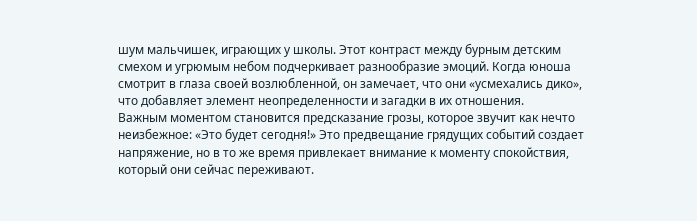шум мальчишек, играющих у школы. Этот контраст между бурным детским смехом и угрюмым небом подчеркивает разнообразие эмоций. Когда юноша смотрит в глаза своей возлюбленной, он замечает, что они «усмехались дико», что добавляет элемент неопределенности и загадки в их отношения.
Важным моментом становится предсказание грозы, которое звучит как нечто неизбежное: «Это будет сегодня!» Это предвещание грядущих событий создает напряжение, но в то же время привлекает внимание к моменту спокойствия, который они сейчас переживают.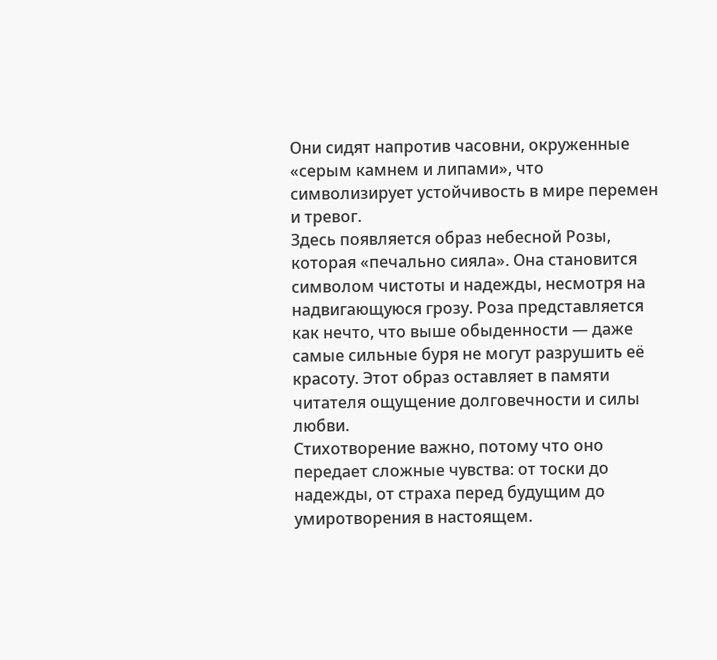Они сидят напротив часовни, окруженные «серым камнем и липами», что символизирует устойчивость в мире перемен и тревог.
Здесь появляется образ небесной Розы, которая «печально сияла». Она становится символом чистоты и надежды, несмотря на надвигающуюся грозу. Роза представляется как нечто, что выше обыденности — даже самые сильные буря не могут разрушить её красоту. Этот образ оставляет в памяти читателя ощущение долговечности и силы любви.
Стихотворение важно, потому что оно передает сложные чувства: от тоски до надежды, от страха перед будущим до умиротворения в настоящем.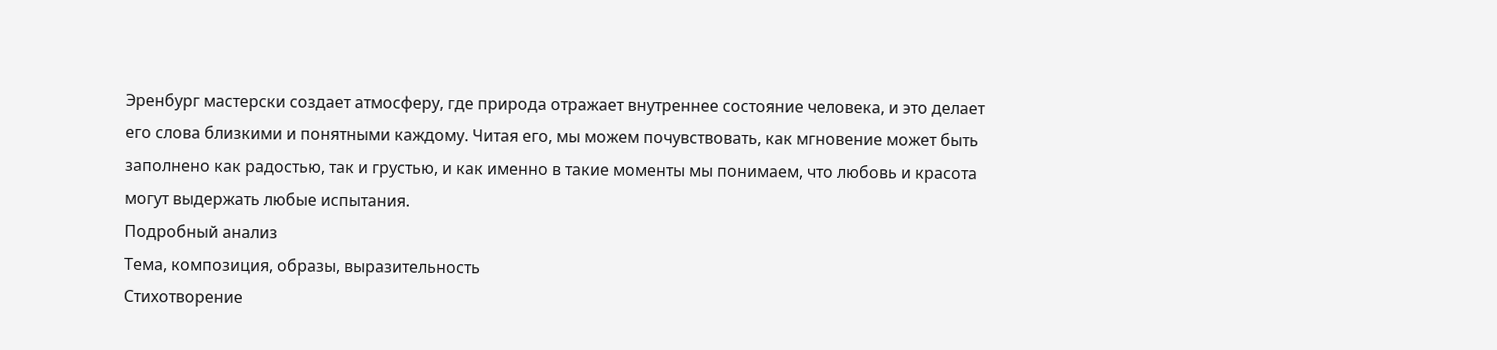Эренбург мастерски создает атмосферу, где природа отражает внутреннее состояние человека, и это делает его слова близкими и понятными каждому. Читая его, мы можем почувствовать, как мгновение может быть заполнено как радостью, так и грустью, и как именно в такие моменты мы понимаем, что любовь и красота могут выдержать любые испытания.
Подробный анализ
Тема, композиция, образы, выразительность
Стихотворение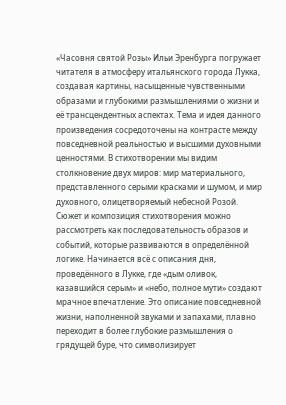«Часовня святой Розы» Ильи Эренбурга погружает читателя в атмосферу итальянского города Лукка, создавая картины, насыщенные чувственными образами и глубокими размышлениями о жизни и её трансцендентных аспектах. Тема и идея данного произведения сосредоточены на контрасте между повседневной реальностью и высшими духовными ценностями. В стихотворении мы видим столкновение двух миров: мир материального, представленного серыми красками и шумом, и мир духовного, олицетворяемый небесной Розой.
Сюжет и композиция стихотворения можно рассмотреть как последовательность образов и событий, которые развиваются в определённой логике. Начинается всё с описания дня, проведённого в Лукке, где «дым оливок, казавшийся серым» и «небо, полное мути» создают мрачное впечатление. Это описание повседневной жизни, наполненной звуками и запахами, плавно переходит в более глубокие размышления о грядущей буре, что символизирует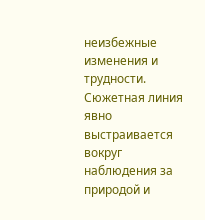неизбежные изменения и трудности. Сюжетная линия явно выстраивается вокруг наблюдения за природой и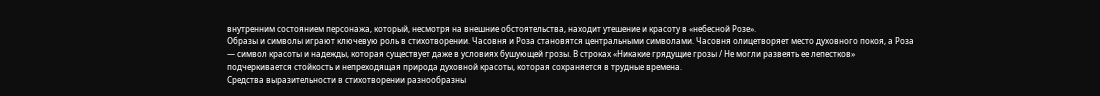внутренним состоянием персонажа, который, несмотря на внешние обстоятельства, находит утешение и красоту в «небесной Розе».
Образы и символы играют ключевую роль в стихотворении. Часовня и Роза становятся центральными символами. Часовня олицетворяет место духовного покоя, а Роза — символ красоты и надежды, которая существует даже в условиях бушующей грозы. В строках «Никакие грядущие грозы / Не могли развеять ее лепестков» подчеркивается стойкость и непреходящая природа духовной красоты, которая сохраняется в трудные времена.
Средства выразительности в стихотворении разнообразны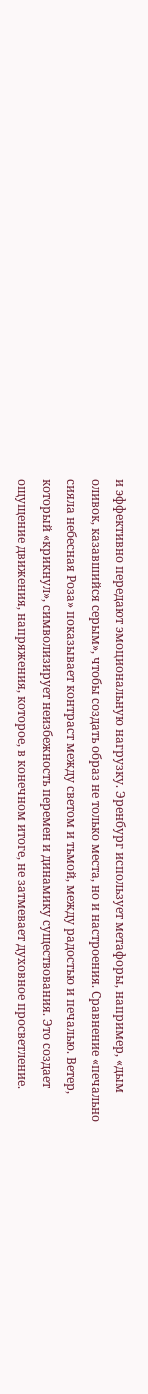и эффективно передают эмоциональную нагрузку. Эренбург использует метафоры, например, «дым оливок, казавшийся серым», чтобы создать образ не только места, но и настроения. Сравнение «печально сияла небесная Роза» показывает контраст между светом и тьмой, между радостью и печалью. Ветер, который «крикнул», символизирует неизбежность перемен и динамику существования. Это создает ощущение движения, напряжения, которое, в конечном итоге, не затмевает духовное просветление.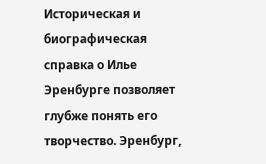Историческая и биографическая справка о Илье Эренбурге позволяет глубже понять его творчество. Эренбург,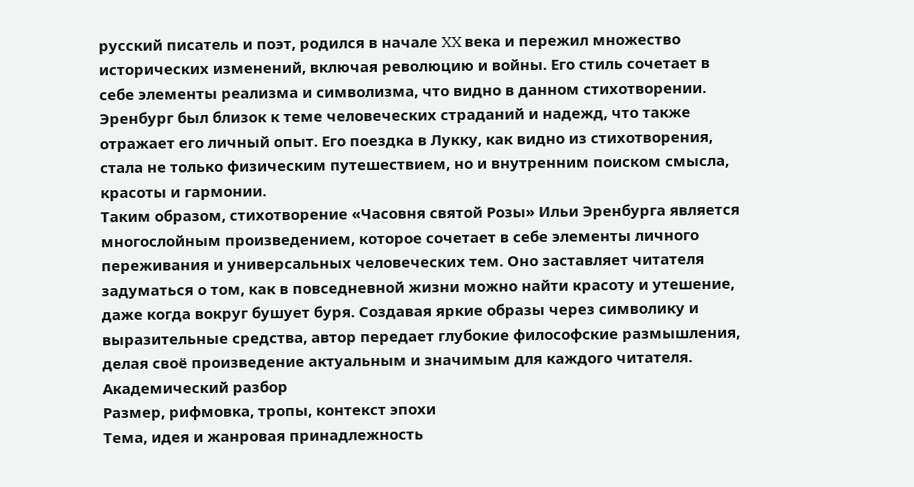русский писатель и поэт, родился в начале XX века и пережил множество исторических изменений, включая революцию и войны. Его стиль сочетает в себе элементы реализма и символизма, что видно в данном стихотворении. Эренбург был близок к теме человеческих страданий и надежд, что также отражает его личный опыт. Его поездка в Лукку, как видно из стихотворения, стала не только физическим путешествием, но и внутренним поиском смысла, красоты и гармонии.
Таким образом, стихотворение «Часовня святой Розы» Ильи Эренбурга является многослойным произведением, которое сочетает в себе элементы личного переживания и универсальных человеческих тем. Оно заставляет читателя задуматься о том, как в повседневной жизни можно найти красоту и утешение, даже когда вокруг бушует буря. Создавая яркие образы через символику и выразительные средства, автор передает глубокие философские размышления, делая своё произведение актуальным и значимым для каждого читателя.
Академический разбор
Размер, рифмовка, тропы, контекст эпохи
Тема, идея и жанровая принадлежность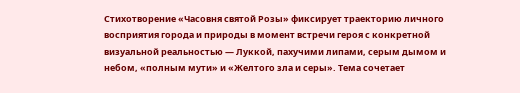Стихотворение «Часовня святой Розы» фиксирует траекторию личного восприятия города и природы в момент встречи героя с конкретной визуальной реальностью — Луккой, пахучими липами, серым дымом и небом, «полным мути» и «Желтого зла и серы». Тема сочетает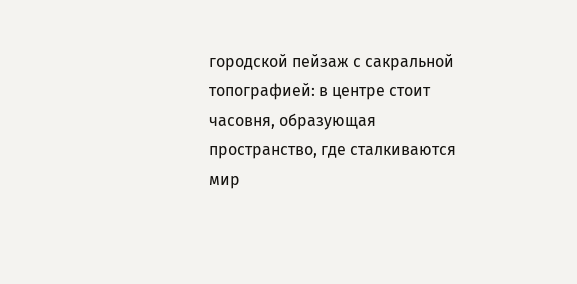городской пейзаж с сакральной топографией: в центре стоит часовня, образующая пространство, где сталкиваются мир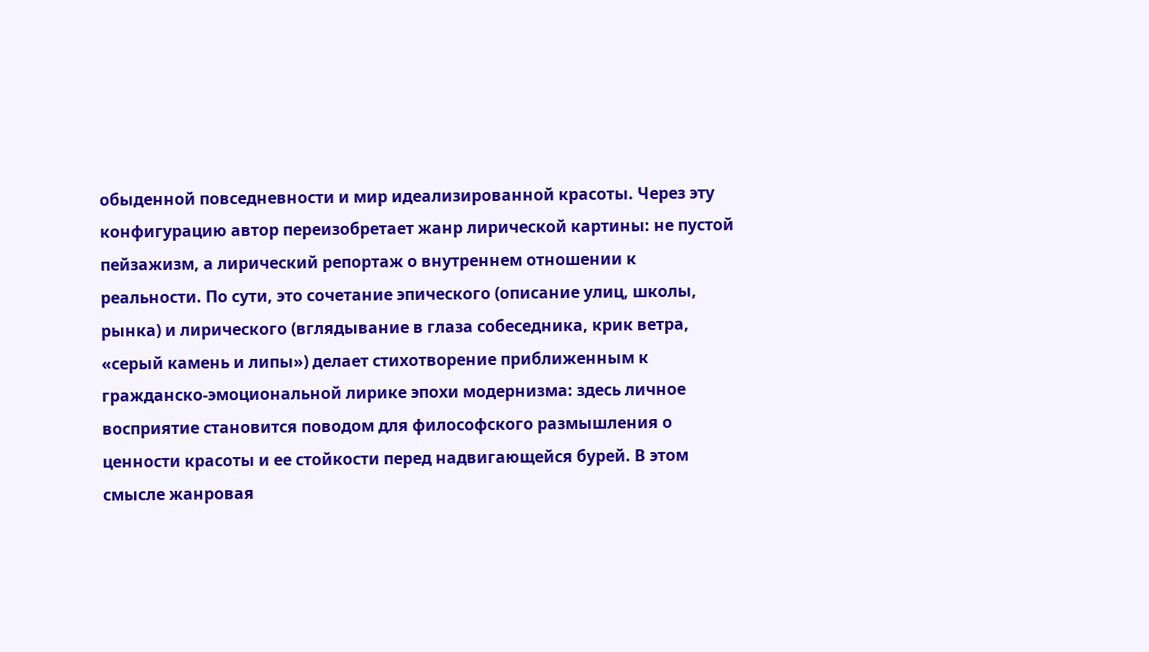обыденной повседневности и мир идеализированной красоты. Через эту конфигурацию автор переизобретает жанр лирической картины: не пустой пейзажизм, а лирический репортаж о внутреннем отношении к реальности. По сути, это сочетание эпического (описание улиц, школы, рынка) и лирического (вглядывание в глаза собеседника, крик ветра, «серый камень и липы») делает стихотворение приближенным к гражданско-эмоциональной лирике эпохи модернизма: здесь личное восприятие становится поводом для философского размышления о ценности красоты и ее стойкости перед надвигающейся бурей. В этом смысле жанровая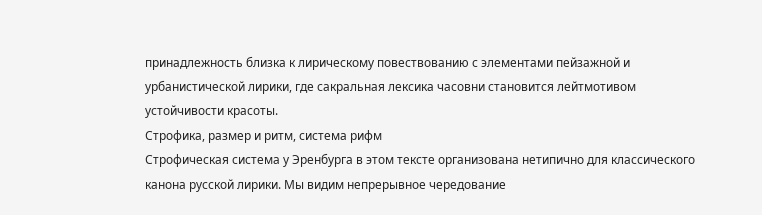принадлежность близка к лирическому повествованию с элементами пейзажной и урбанистической лирики, где сакральная лексика часовни становится лейтмотивом устойчивости красоты.
Строфика, размер и ритм, система рифм
Строфическая система у Эренбурга в этом тексте организована нетипично для классического канона русской лирики. Мы видим непрерывное чередование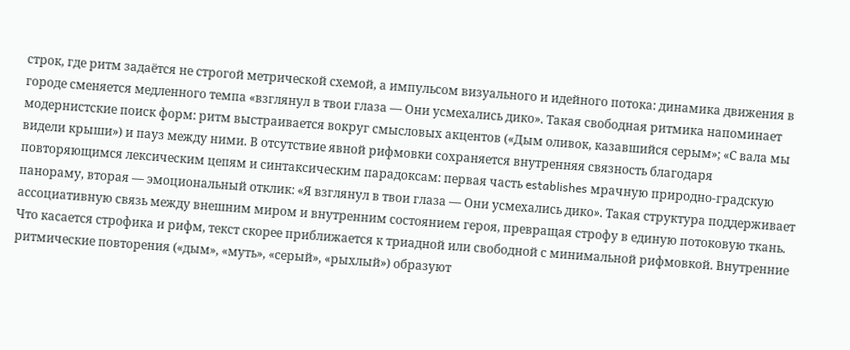строк, где ритм задаётся не строгой метрической схемой, а импульсом визуального и идейного потока: динамика движения в городе сменяется медленного темпа «взглянул в твои глаза — Они усмехались дико». Такая свободная ритмика напоминает модернистские поиск форм: ритм выстраивается вокруг смысловых акцентов («Дым оливок, казавшийся серым»; «С вала мы видели крыши») и пауз между ними. В отсутствие явной рифмовки сохраняется внутренняя связность благодаря повторяющимся лексическим цепям и синтаксическим парадоксам: первая часть establishes мрачную природно-градскую панораму, вторая — эмоциональный отклик: «Я взглянул в твои глаза — Они усмехались дико». Такая структура поддерживает ассоциативную связь между внешним миром и внутренним состоянием героя, превращая строфу в единую потоковую ткань.
Что касается строфика и рифм, текст скорее приближается к триадной или свободной с минимальной рифмовкой. Внутренние ритмические повторения («дым», «муть», «серый», «рыхлый») образуют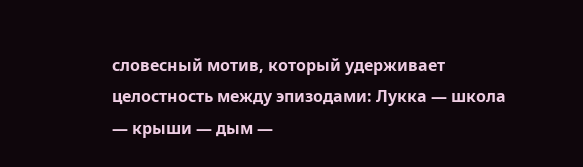словесный мотив, который удерживает целостность между эпизодами: Лукка — школа — крыши — дым —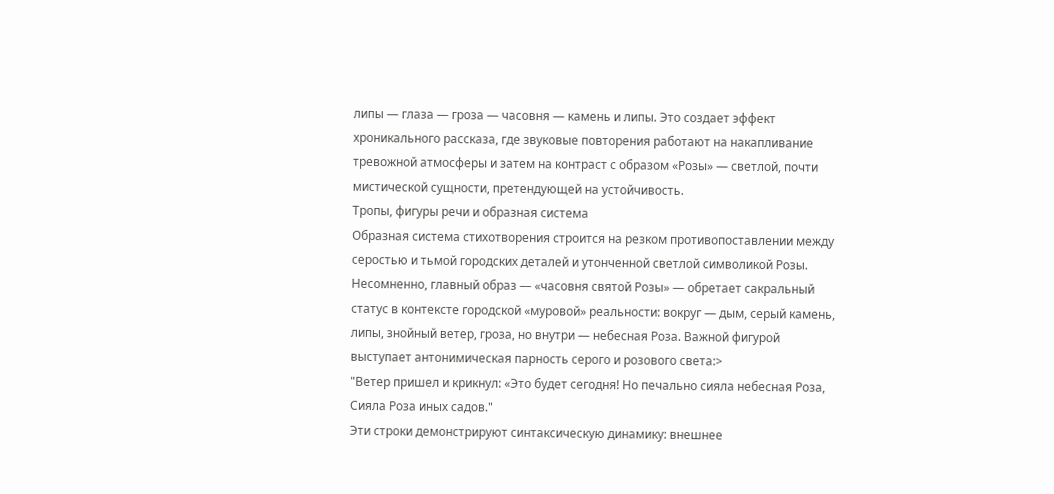липы — глаза — гроза — часовня — камень и липы. Это создает эффект хроникального рассказа, где звуковые повторения работают на накапливание тревожной атмосферы и затем на контраст с образом «Розы» — светлой, почти мистической сущности, претендующей на устойчивость.
Тропы, фигуры речи и образная система
Образная система стихотворения строится на резком противопоставлении между серостью и тьмой городских деталей и утонченной светлой символикой Розы. Несомненно, главный образ — «часовня святой Розы» — обретает сакральный статус в контексте городской «муровой» реальности: вокруг — дым, серый камень, липы, знойный ветер, гроза, но внутри — небесная Роза. Важной фигурой выступает антонимическая парность серого и розового света:>
"Ветер пришел и крикнул: «Это будет сегодня! Но печально сияла небесная Роза, Сияла Роза иных садов."
Эти строки демонстрируют синтаксическую динамику: внешнее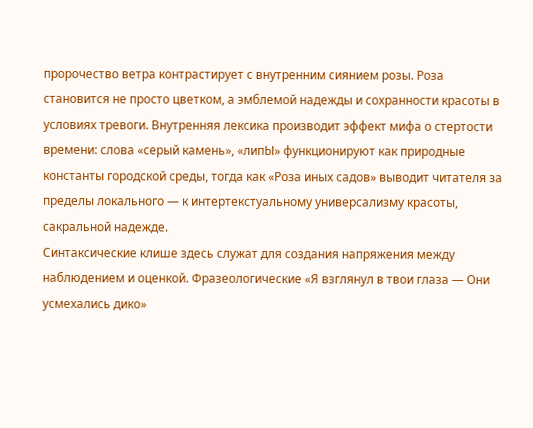пророчество ветра контрастирует с внутренним сиянием розы. Роза становится не просто цветком, а эмблемой надежды и сохранности красоты в условиях тревоги. Внутренняя лексика производит эффект мифа о стертости времени: слова «серый камень», «липЫ» функционируют как природные константы городской среды, тогда как «Роза иных садов» выводит читателя за пределы локального — к интертекстуальному универсализмy красоты, сакральной надежде.
Синтаксические клише здесь служат для создания напряжения между наблюдением и оценкой. Фразеологические «Я взглянул в твои глаза — Они усмехались дико»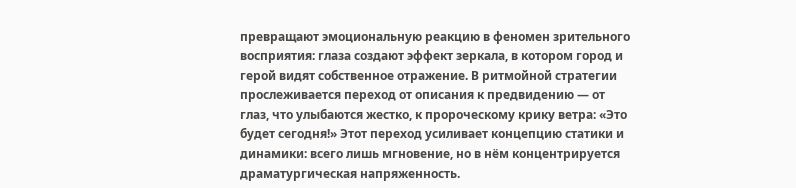превращают эмоциональную реакцию в феномен зрительного восприятия: глаза создают эффект зеркала, в котором город и герой видят собственное отражение. В ритмойной стратегии прослеживается переход от описания к предвидению — от глаз, что улыбаются жестко, к пророческому крику ветра: «Это будет сегодня!» Этот переход усиливает концепцию статики и динамики: всего лишь мгновение, но в нём концентрируется драматургическая напряженность.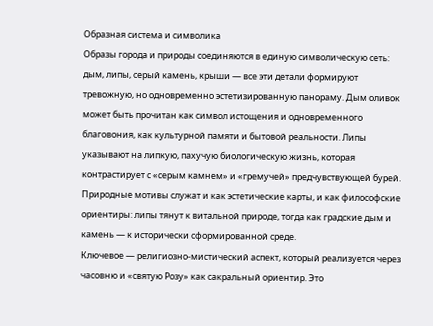Образная система и символика
Образы города и природы соединяются в единую символическую сеть: дым, липы, серый камень, крыши — все эти детали формируют тревожную, но одновременно эстетизированную панораму. Дым оливок может быть прочитан как символ истощения и одновременного благовония, как культурной памяти и бытовой реальности. Липы указывают на липкую, пахучую биологическую жизнь, которая контрастирует с «серым камнем» и «гремучей» предчувствующей бурей. Природные мотивы служат и как эстетические карты, и как философские ориентиры: липы тянут к витальной природе, тогда как градские дым и камень — к исторически сформированной среде.
Ключевое — религиозно-мистический аспект, который реализуется через часовню и «святую Розу» как сакральный ориентир. Это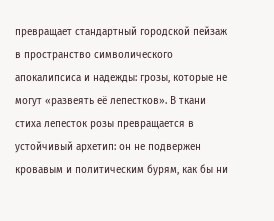превращает стандартный городской пейзаж в пространство символического апокалипсиса и надежды: грозы, которые не могут «развеять её лепестков». В ткани стиха лепесток розы превращается в устойчивый архетип: он не подвержен кровавым и политическим бурям, как бы ни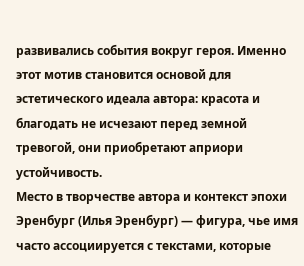развивались события вокруг героя. Именно этот мотив становится основой для эстетического идеала автора: красота и благодать не исчезают перед земной тревогой, они приобретают априори устойчивость.
Место в творчестве автора и контекст эпохи
Эренбург (Илья Эренбург) — фигура, чье имя часто ассоциируется с текстами, которые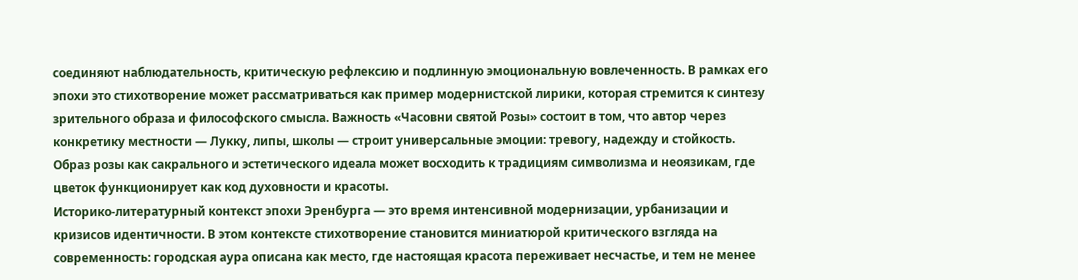соединяют наблюдательность, критическую рефлексию и подлинную эмоциональную вовлеченность. В рамках его эпохи это стихотворение может рассматриваться как пример модернистской лирики, которая стремится к синтезу зрительного образа и философского смысла. Важность «Часовни святой Розы» состоит в том, что автор через конкретику местности — Лукку, липы, школы — строит универсальные эмоции: тревогу, надежду и стойкость. Образ розы как сакрального и эстетического идеала может восходить к традициям символизма и неоязикам, где цветок функционирует как код духовности и красоты.
Историко-литературный контекст эпохи Эренбурга — это время интенсивной модернизации, урбанизации и кризисов идентичности. В этом контексте стихотворение становится миниатюрой критического взгляда на современность: городская аура описана как место, где настоящая красота переживает несчастье, и тем не менее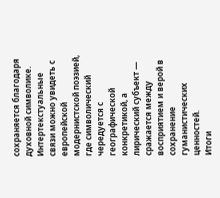сохраняется благодаря духовной символике. Интертекстуальные связи можно увидеть с европейской модернистской поэзией, где символический чередуется с географической конкретикой, а лирический субъект — сражается между восприятием и верой в сохранение гуманистических ценностей.
Итоги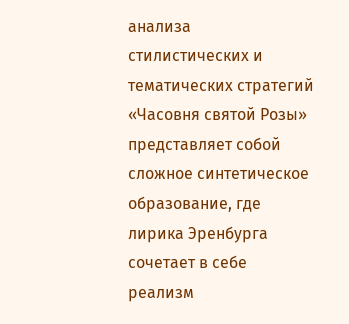анализа стилистических и тематических стратегий
«Часовня святой Розы» представляет собой сложное синтетическое образование, где лирика Эренбурга сочетает в себе реализм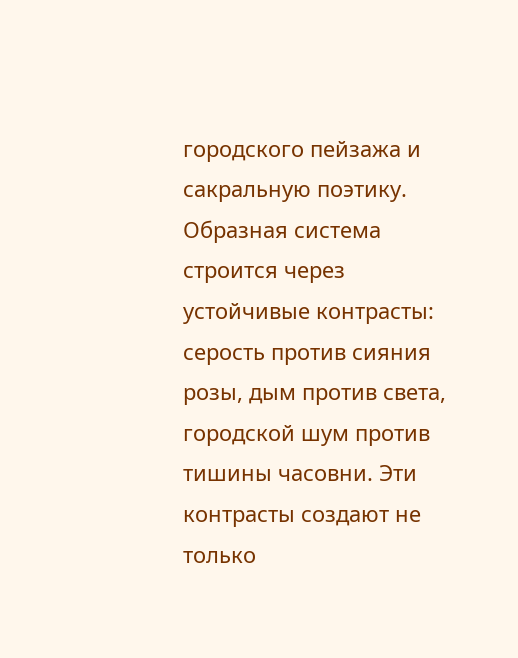городского пейзажа и сакральную поэтику. Образная система строится через устойчивые контрасты: серость против сияния розы, дым против света, городской шум против тишины часовни. Эти контрасты создают не только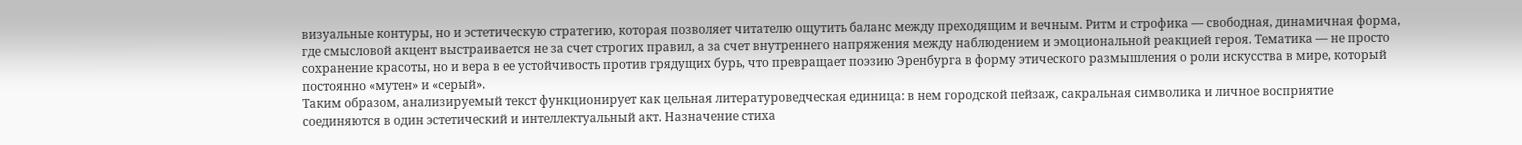визуальные контуры, но и эстетическую стратегию, которая позволяет читателю ощутить баланс между преходящим и вечным. Ритм и строфика — свободная, динамичная форма, где смысловой акцент выстраивается не за счет строгих правил, а за счет внутреннего напряжения между наблюдением и эмоциональной реакцией героя. Тематика — не просто сохранение красоты, но и вера в ее устойчивость против грядущих бурь, что превращает поэзию Эренбурга в форму этического размышления о роли искусства в мире, который постоянно «мутен» и «серый».
Таким образом, анализируемый текст функционирует как цельная литературоведческая единица: в нем городской пейзаж, сакральная символика и личное восприятие соединяются в один эстетический и интеллектуальный акт. Назначение стиха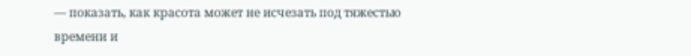— показать, как красота может не исчезать под тяжестью времени и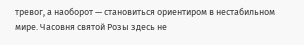тревог, а наоборот — становиться ориентиром в нестабильном мире. Часовня святой Розы здесь не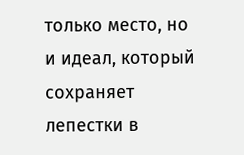только место, но и идеал, который сохраняет лепестки в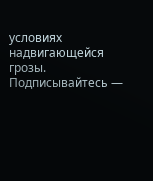условиях надвигающейся грозы.
Подписывайтесь —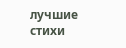лучшие стихи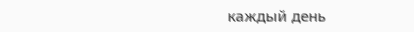каждый день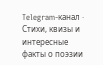Telegram-канал · Стихи, квизы и интересные факты о поэзии